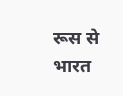रूस से भारत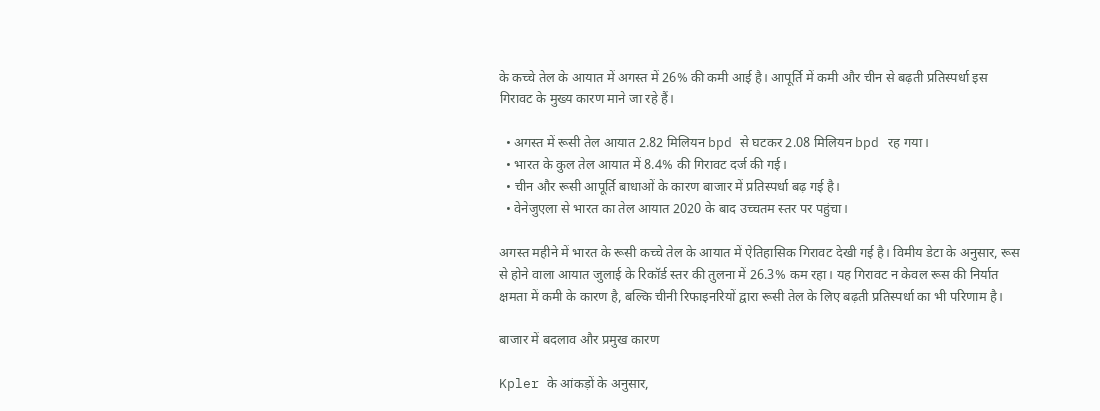के कच्चे तेल के आयात में अगस्त में 26% की कमी आई है। आपूर्ति में कमी और चीन से बढ़ती प्रतिस्पर्धा इस गिरावट के मुख्य कारण माने जा रहे हैं।

  • अगस्त में रूसी तेल आयात 2.82 मिलियन bpd से घटकर 2.08 मिलियन bpd रह गया।
  • भारत के कुल तेल आयात में 8.4% की गिरावट दर्ज की गई।
  • चीन और रूसी आपूर्ति बाधाओं के कारण बाजार में प्रतिस्पर्धा बढ़ गई है।
  • वेनेजुएला से भारत का तेल आयात 2020 के बाद उच्चतम स्तर पर पहुंचा।

अगस्त महीने में भारत के रूसी कच्चे तेल के आयात में ऐतिहासिक गिरावट देखी गई है। विमीय डेटा के अनुसार, रूस से होने वाला आयात जुलाई के रिकॉर्ड स्तर की तुलना में 26.3% कम रहा। यह गिरावट न केवल रूस की निर्यात क्षमता में कमी के कारण है, बल्कि चीनी रिफाइनरियों द्वारा रूसी तेल के लिए बढ़ती प्रतिस्पर्धा का भी परिणाम है।

बाजार में बदलाव और प्रमुख कारण

Kpler के आंकड़ों के अनुसार,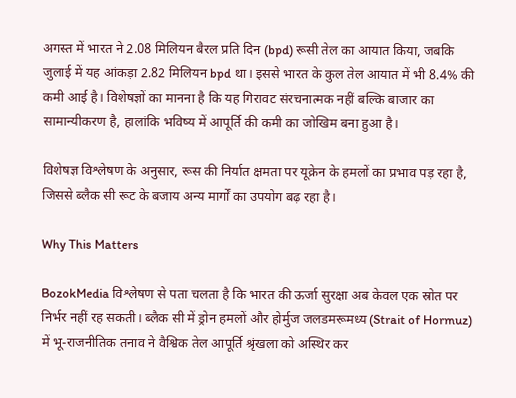अगस्त में भारत ने 2.08 मिलियन बैरल प्रति दिन (bpd) रूसी तेल का आयात किया, जबकि जुलाई में यह आंकड़ा 2.82 मिलियन bpd था। इससे भारत के कुल तेल आयात में भी 8.4% की कमी आई है। विशेषज्ञों का मानना है कि यह गिरावट संरचनात्मक नहीं बल्कि बाजार का सामान्यीकरण है, हालांकि भविष्य में आपूर्ति की कमी का जोखिम बना हुआ है।

विशेषज्ञ विश्लेषण के अनुसार, रूस की निर्यात क्षमता पर यूक्रेन के हमलों का प्रभाव पड़ रहा है, जिससे ब्लैक सी रूट के बजाय अन्य मार्गों का उपयोग बढ़ रहा है।

Why This Matters

BozokMedia विश्लेषण से पता चलता है कि भारत की ऊर्जा सुरक्षा अब केवल एक स्रोत पर निर्भर नहीं रह सकती। ब्लैक सी में ड्रोन हमलों और होर्मुज जलडमरूमध्य (Strait of Hormuz) में भू-राजनीतिक तनाव ने वैश्विक तेल आपूर्ति श्रृंखला को अस्थिर कर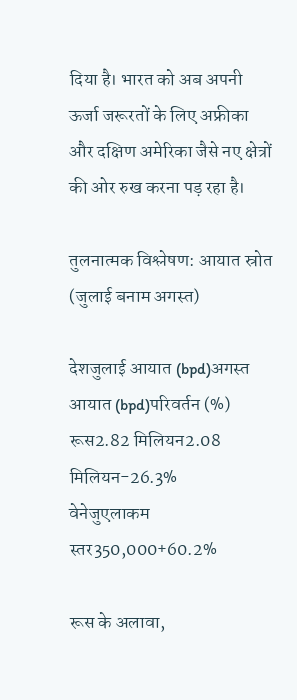दिया है। भारत को अब अपनी ऊर्जा जरूरतों के लिए अफ्रीका और दक्षिण अमेरिका जैसे नए क्षेत्रों की ओर रुख करना पड़ रहा है।

तुलनात्मक विश्लेषण: आयात स्रोत (जुलाई बनाम अगस्त)

देशजुलाई आयात (bpd)अगस्त आयात (bpd)परिवर्तन (%)
रूस2.82 मिलियन2.08 मिलियन-26.3%
वेनेजुएलाकम स्तर350,000+60.2%

रूस के अलावा,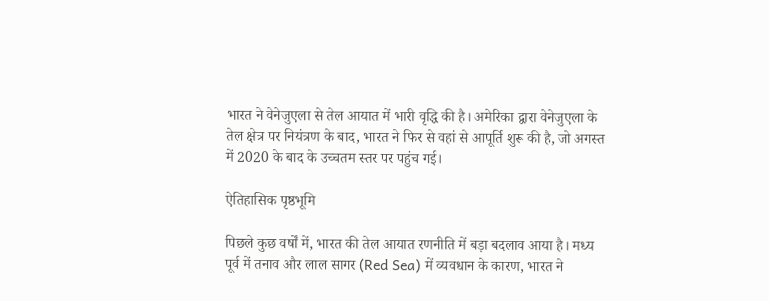भारत ने वेनेजुएला से तेल आयात में भारी वृद्धि की है। अमेरिका द्वारा वेनेजुएला के तेल क्षेत्र पर नियंत्रण के बाद, भारत ने फिर से वहां से आपूर्ति शुरू की है, जो अगस्त में 2020 के बाद के उच्चतम स्तर पर पहुंच गई।

ऐतिहासिक पृष्ठभूमि

पिछले कुछ वर्षों में, भारत की तेल आयात रणनीति में बड़ा बदलाव आया है। मध्य पूर्व में तनाव और लाल सागर (Red Sea) में व्यवधान के कारण, भारत ने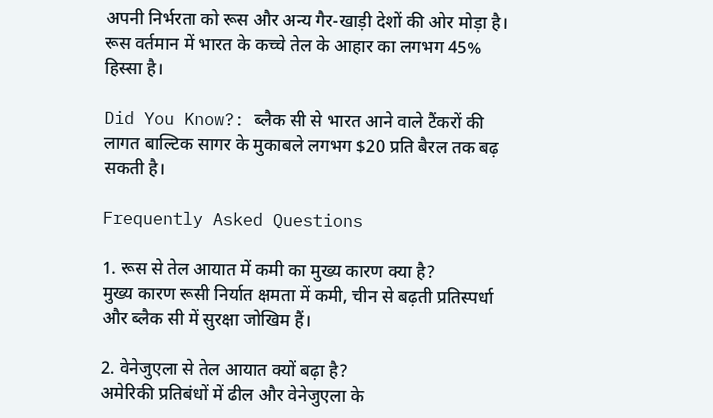अपनी निर्भरता को रूस और अन्य गैर-खाड़ी देशों की ओर मोड़ा है। रूस वर्तमान में भारत के कच्चे तेल के आहार का लगभग 45% हिस्सा है।

Did You Know?: ब्लैक सी से भारत आने वाले टैंकरों की लागत बाल्टिक सागर के मुकाबले लगभग $20 प्रति बैरल तक बढ़ सकती है।

Frequently Asked Questions

1. रूस से तेल आयात में कमी का मुख्य कारण क्या है?
मुख्य कारण रूसी निर्यात क्षमता में कमी, चीन से बढ़ती प्रतिस्पर्धा और ब्लैक सी में सुरक्षा जोखिम हैं।

2. वेनेजुएला से तेल आयात क्यों बढ़ा है?
अमेरिकी प्रतिबंधों में ढील और वेनेजुएला के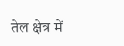तेल क्षेत्र में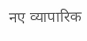नए व्यापारिक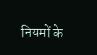नियमों के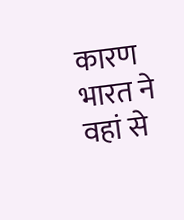कारण भारत ने वहां से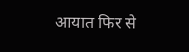आयात फिर से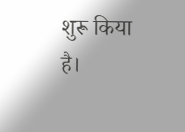शुरू किया है।